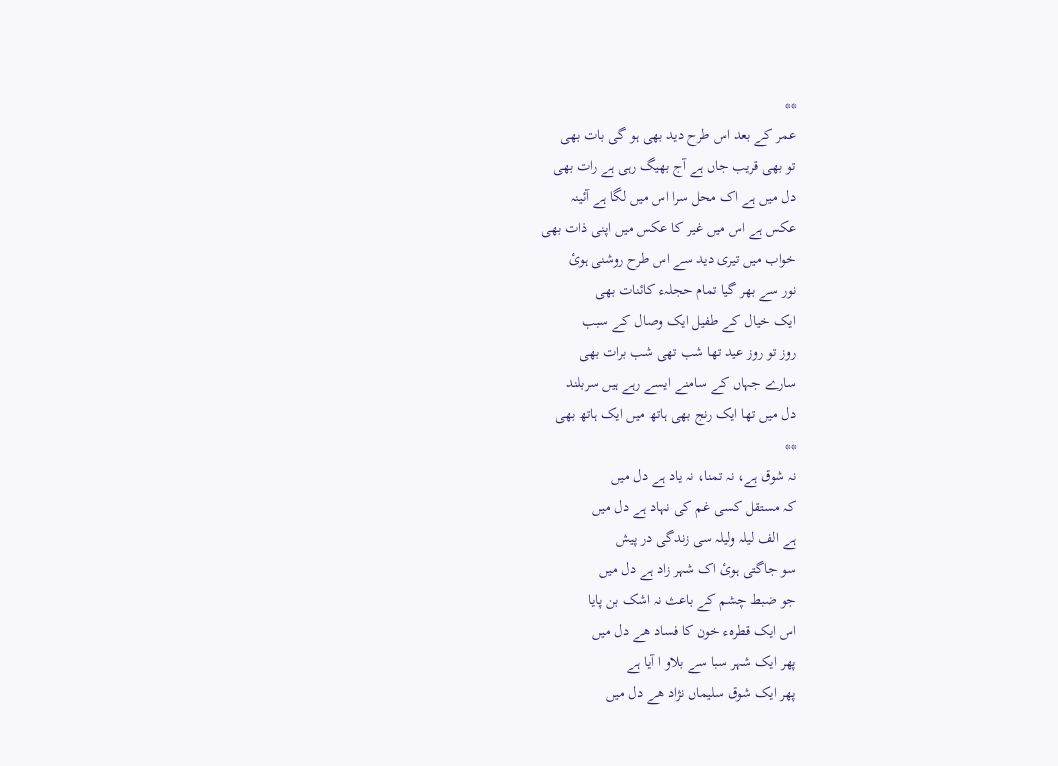**
عمر کے بعد اس طرح دید بھی ہو گی بات بھی
تو بھی قریب جاں ہے آج بھیگ رہی ہے رات بھی
دل میں ہے اک محل سرا اس میں لگا ہے آئینہ
عکس ہے اس میں غیر کا عکس میں اپنی ذات بھی
خواب میں تیری دید سے اس طرح روشنی ہوئ
نور سے بھر گیا تمام حجلہء کائنات بھی
ایک خیال کے طفیل ایک وصال کے سبب
روز تو روز عید تھا شب تھی شب برات بھی
سارے جہاں کے سامنے ایسے رہے ہیں سربلند
دل میں تھا ایک رنج بھی ہاتھ میں ایک ہاتھ بھی
**
نہ شوق ہے، نہ تمنا، نہ یاد ہے دل میں
کہ مستقل کسی غم کی نہاد ہے دل میں
ہے الف لیلہ ولیلہ سی زندگی در پیش
سو جاگتی ہوئ اک شہر زاد ہے دل میں
جو ضبط چشم کے باعث نہ اشک بن پایا
اس ایک قطرہء خون کا فساد ھے دل میں
پھر ایک شہر سبا سے بلاو ا آیا ہے
پھر ایک شوق سلیماں نژاد ھے دل میں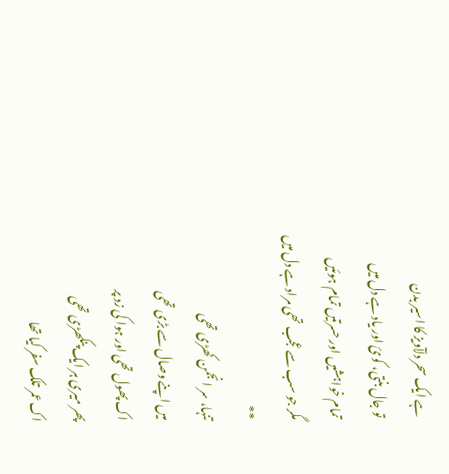ہے ایک سحر دلآویز کا اسیر بدن
تو جال بنتی، کوئ اور یاد ہے دل میں
تمام خواہشیں اور حسرتیں تمام ہوئیں
مگر جو سب سے عجب تھی مراد ہے دل میں
**
تنہا، سر انجمن کھڑی تھی
میں اپنے وصال سے بڑی تھی
اک پھول تھی اور ہوا کی زد پر
پھر میری ہر ایک پنکھڑی تھی
اک عمر تلک سفر کیا تھا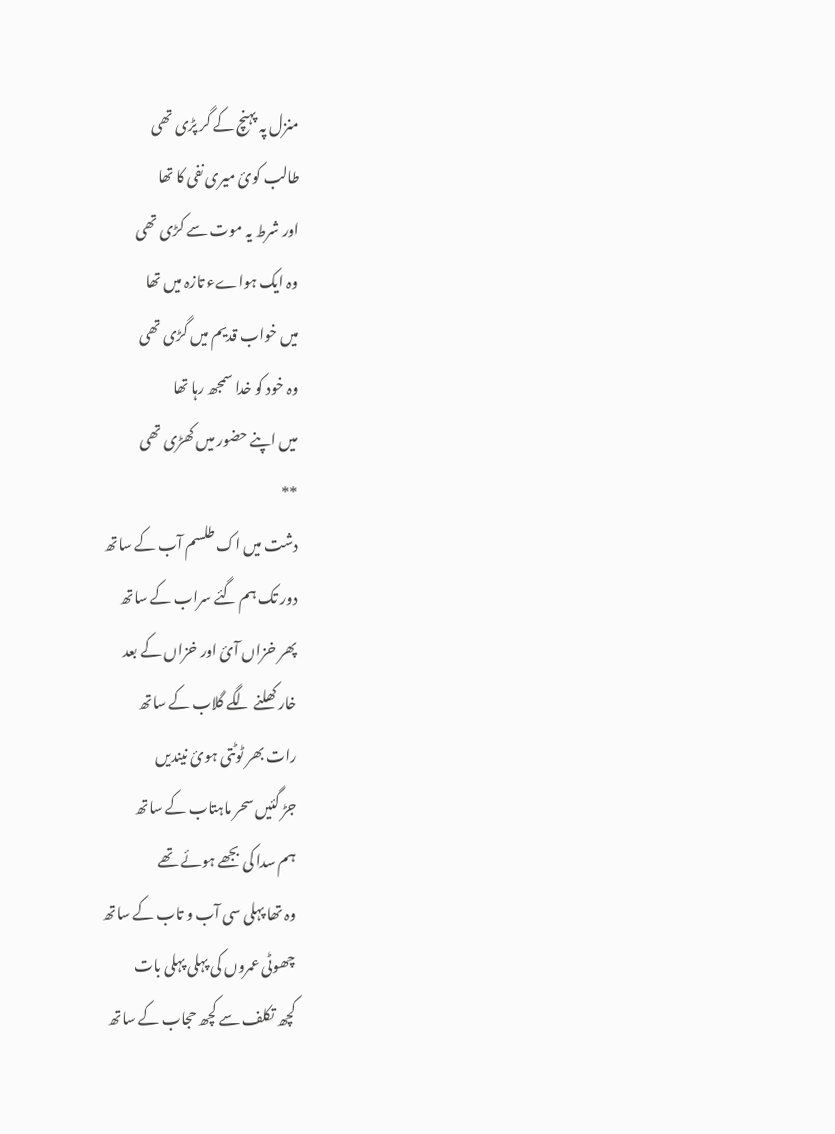منزل پہ پہنچ کے گر پڑی تھی
طالب کوئ میری نفی کا تھا
اور شرط یہ موت سے کڑی تھی
وہ ایک ہواےء تازہ میں تھا
میں خواب قدیم میں گڑی تھی
وہ خود کو خدا سمجھ رہا تھا
میں اپنے حضور میں کھڑی تھی
**
دشت میں اک طلسم آب کے ساتھ
دور تک ہم گئے سراب کے ساتھ
پھر خزاں آئ اور خزاں کے بعد
خار کھلنے لگے گلاب کے ساتھ
رات بھر ٹوٹتی ہوئ نیندیں
جڑ گئیں سحر ماہتاب کے ساتھ
ہم سدا کی بجھے ہوئے تھے
وہ تھا پہلی سی آب و تاب کے ساتھ
چھوٹی عمروں کی پہلی پہلی بات
کچھ تکلف سے کچھ حجاب کے ساتھ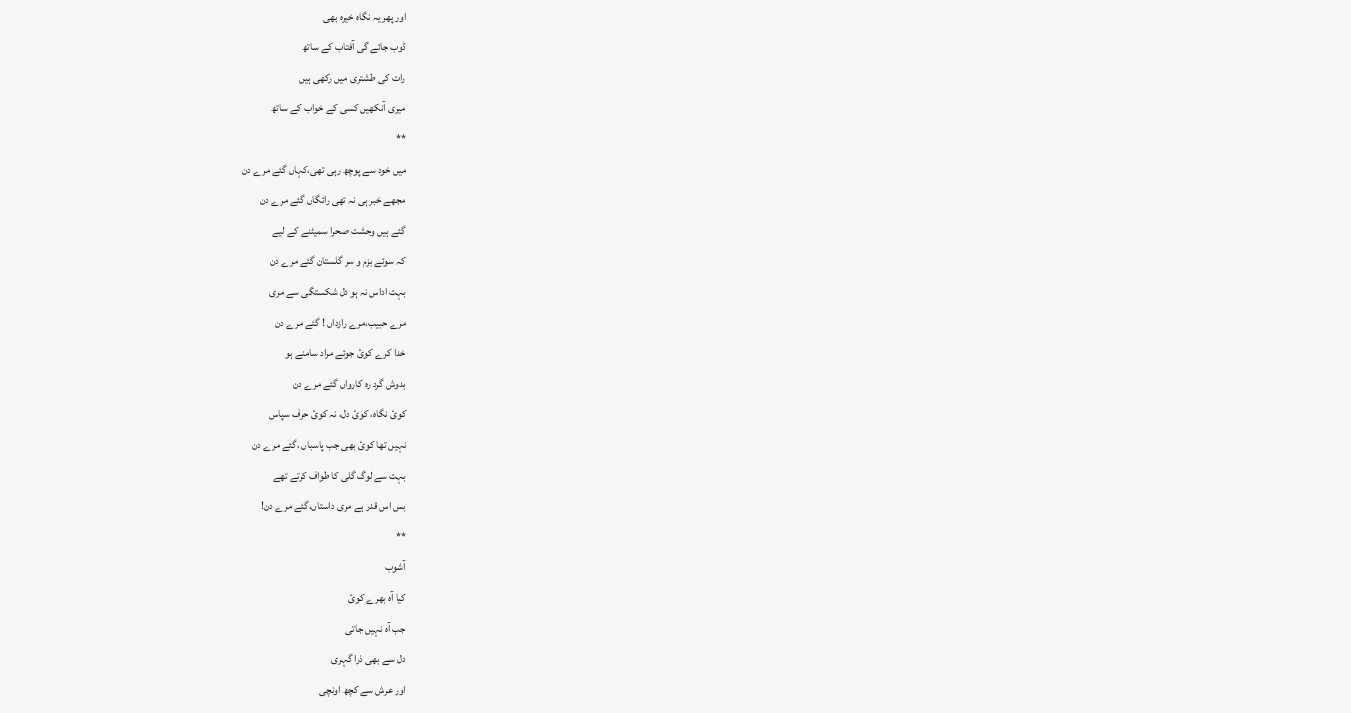اور پھر یہ نگاہ خیرہ بھی
ڈوب جائے گی آفتاب کے ساتھ
رات کی طشتری میں رکھی ہیں
میری آنکھیں کسی کے خواب کے ساتھ
**
میں خود سے پوچھ رہی تھی،کہاں گئے مرے دن
مجھے خبر ہی نہ تھی رائگاں گئے مرے دن
گئے ہیں وحشت صحرا سمیٹنے کے لیے
کہ سوئے بزم و سر گلستان گئے مرے دن
بہت اداس نہ ہو دل شکستگی سے مری
مرے حبیب،مرے رازداں ! گئے مرے دن
خدا کرے کوئ جوئے مراد سامنے ہو
بدوش گرد رہ کارواں گئے مرے دن
کوئ نگاہ، کوئ دل، نہ کوئ حرف سپاس
نہیں تھا کوئ بھی جب پاسباں ،گئے مرے دن
بہت سے لوگ گلی کا طواف کرتے تھے
بس اس قدر ہے مری داستاں،گئے مرے دن!
**
آشوب
کیا آہ بھرے کوئ
جب آہ نہیں جاتی
دل سے بھی ذرا گہری
اور عرش سے کچھ اونچی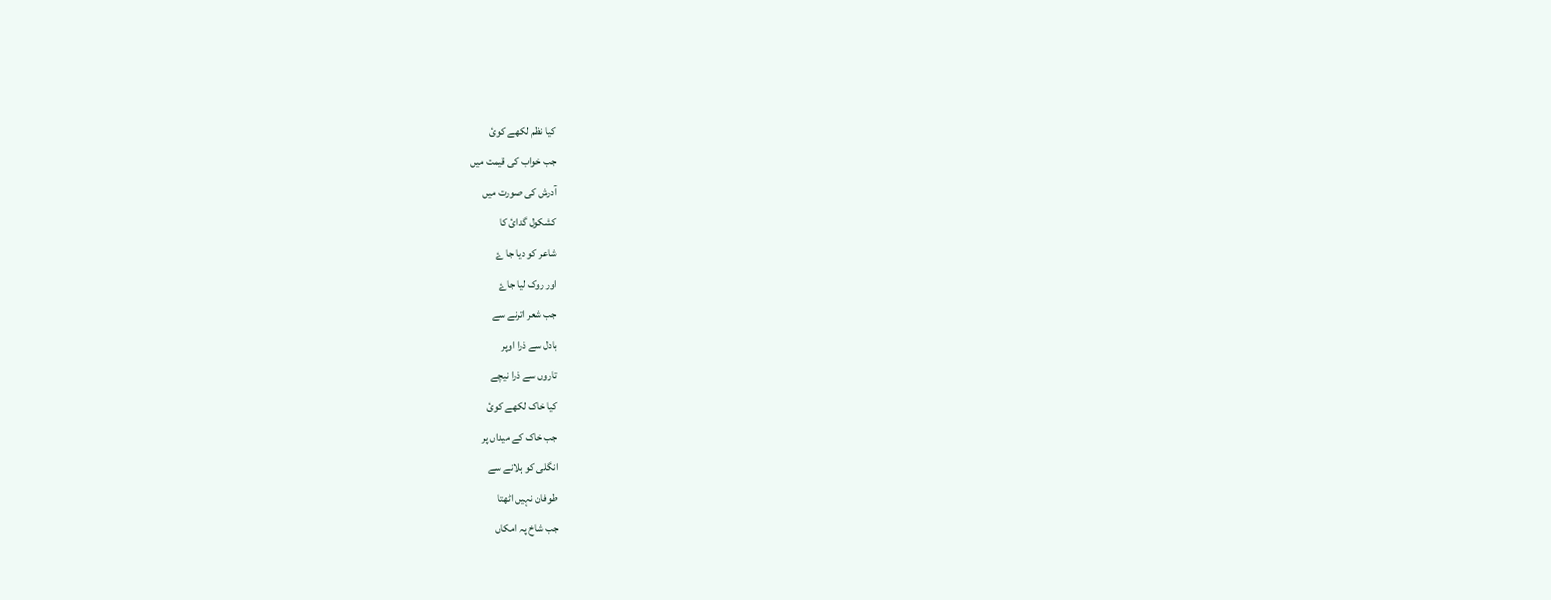کیا نظم لکھے کوئ
جب خواب کی قیمت میں
آدرش کی صورت میں
کشکول گدائ کا
شاعر کو دیا جا ۓ
اور روک لیا جاۓ
جب شعر اترنے سے
بادل سے ذرا اوپر
تاروں سے ذرا نیچے
کیا خاک لکھے کوئ
جب خاک کے میداں پر
انگلی کو ہلانے سے
طوفان نہیں اٹھتا
جب شاخ پہ امکاں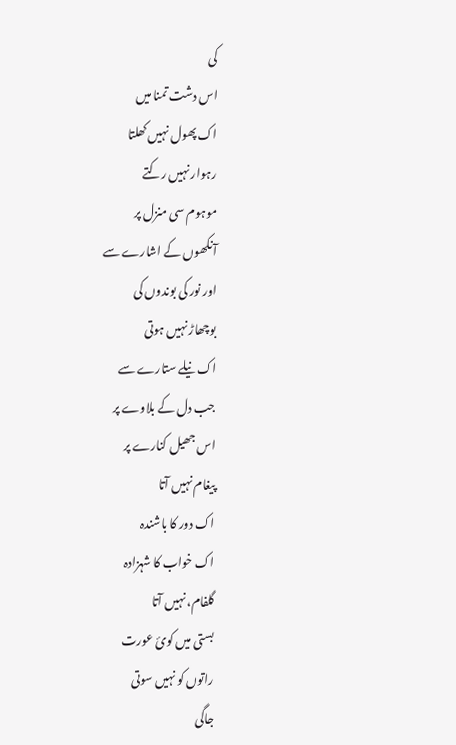کی
اس دشت تمنا میں
اک پھول نہیں کھلتا
رہوار نہیں رکتے
موہوم سی منزل پر
آنکھوں کے اشارے سے
اور نور کی بوندوں کی
بوچھاڑ نہیں ہوتی
اک نیلے ستارے سے
جب دل کے بلاوے پر
اس جھیل کنارے پر
پیغام نہیں آتا
اک دور کا باشندہ
اک خواب کا شہزادہ
گلفام، نہیں آتا
بستی میں کوئ عورت
راتوں کو نہیں سوتی
جاگی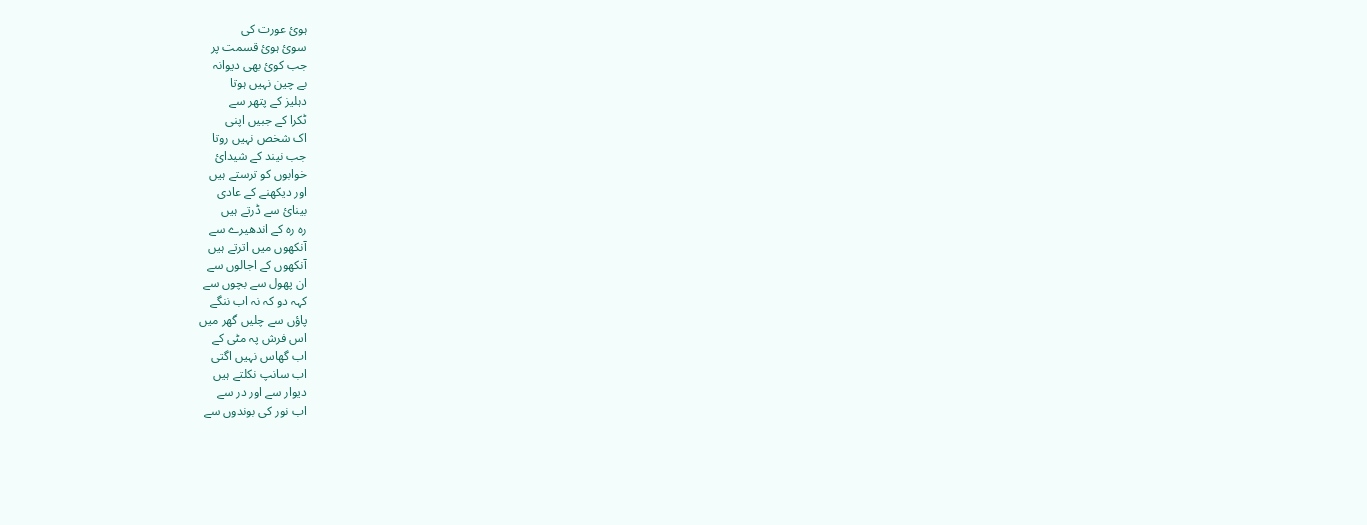ہوئ عورت کی
سوئ ہوئ قسمت پر
جب کوئ بھی دیوانہ
بے چین نہیں ہوتا
دہلیز کے پتھر سے
ٹکرا کے جبیں اپنی
اک شخص نہیں روتا
جب نیند کے شیدائ
خوابوں کو ترستے ہیں
اور دیکھنے کے عادی
بینائ سے ڈرتے ہیں
رہ رہ کے اندھیرے سے
آنکھوں میں اترتے ہیں
آنکھوں کے اجالوں سے
ان پھول سے بچوں سے
کہہ دو کہ نہ اب ننگے
پاؤں سے چلیں گھر میں
اس فرش پہ مٹی کے
اب گھاس نہیں اگتی
اب سانپ نکلتے ہیں
دیوار سے اور در سے
اب نور کی بوندوں سے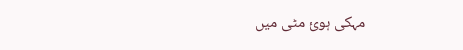مہکی ہوئ مٹی میں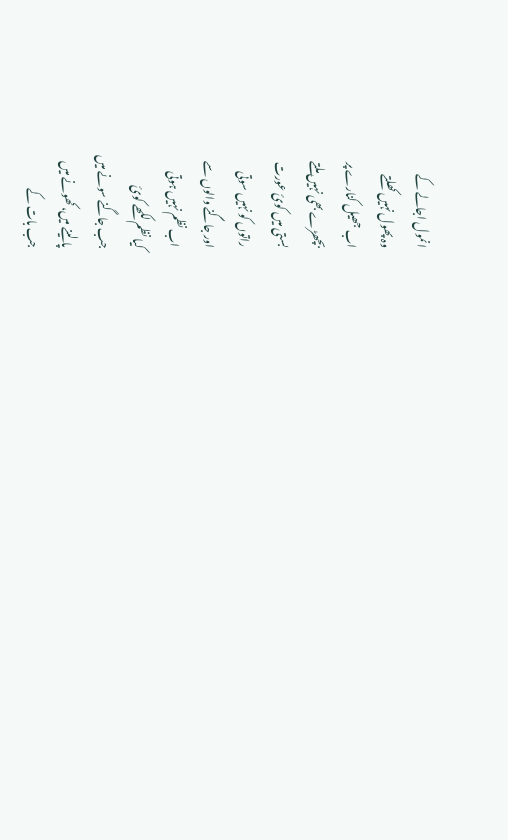انمول اجالے کے
وہ پھول نہیں کھلتے
اب جھیل کنارے پر
بچھڑے بھی نہیں ملتے
بستی میں کوئ عورت
راتوں کو نہیں سوتی
اور جاگنے والوں سے
اب نظم نہیں ہوتی
کیا نظم لکھے کوئ
جب جاگنے سونے میں
پا لینے میں،کھونے میں
جب بات کے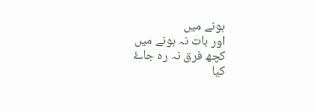ہونے میں
اور بات نہ ہونے میں
کچھ فرق نہ رہ جاۓ
کیا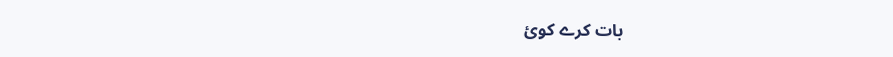بات کرے کوئ